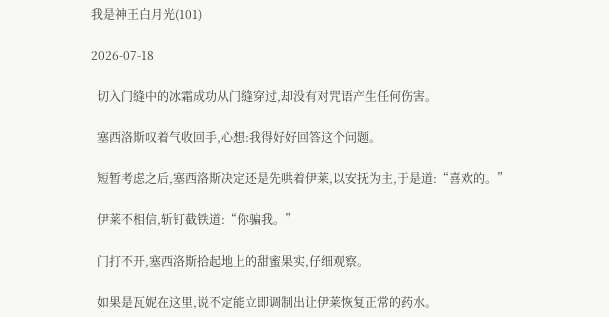我是神王白月光(101)

2026-07-18

  切入门缝中的冰霜成功从门缝穿过,却没有对咒语产生任何伤害。

  塞西洛斯叹着气收回手,心想:我得好好回答这个问题。

  短暂考虑之后,塞西洛斯决定还是先哄着伊莱,以安抚为主,于是道:“喜欢的。”

  伊莱不相信,斩钉截铁道:“你骗我。”

  门打不开,塞西洛斯拾起地上的甜蜜果实,仔细观察。

  如果是瓦妮在这里,说不定能立即调制出让伊莱恢复正常的药水。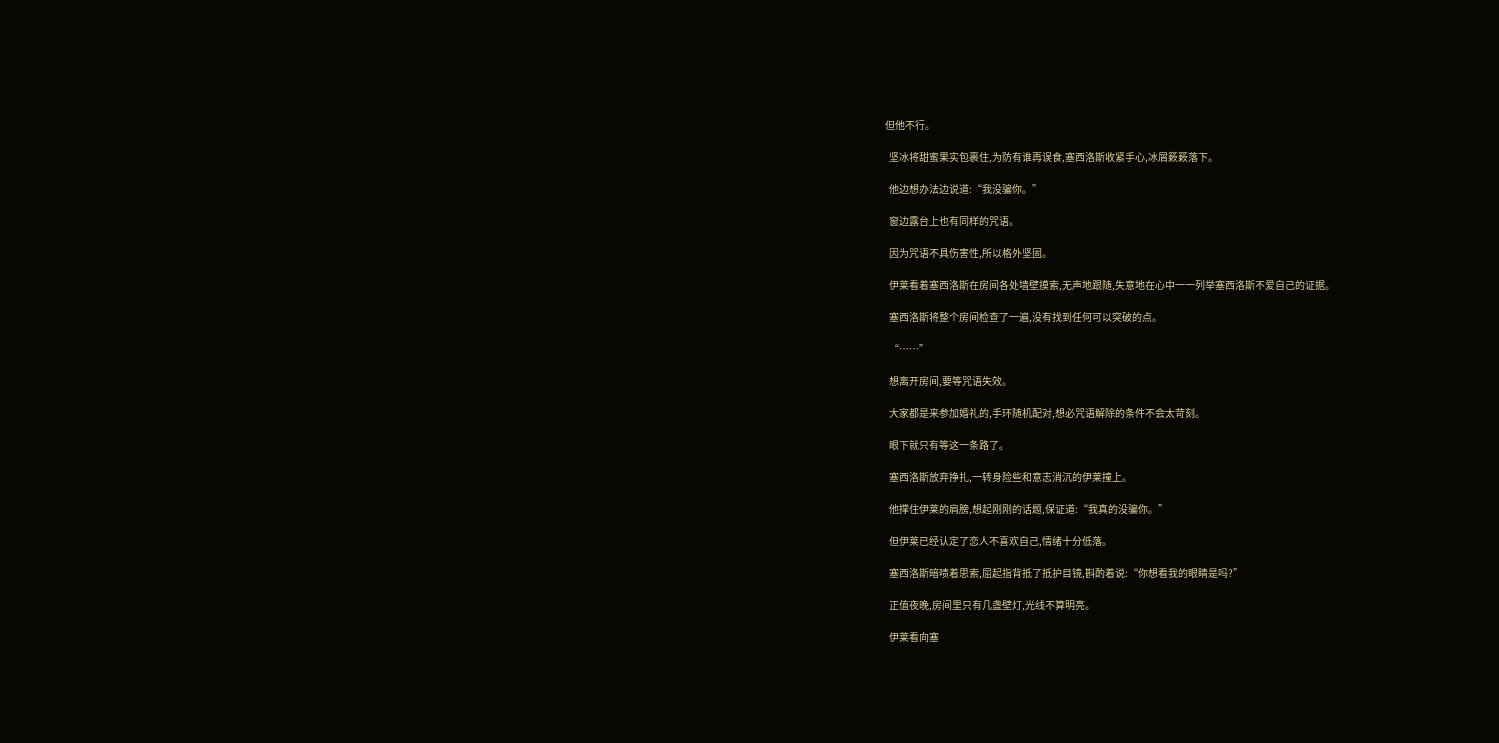但他不行。

  坚冰将甜蜜果实包裹住,为防有谁再误食,塞西洛斯收紧手心,冰屑簌簌落下。

  他边想办法边说道:“我没骗你。”

  窗边露台上也有同样的咒语。

  因为咒语不具伤害性,所以格外坚固。

  伊莱看着塞西洛斯在房间各处墙壁摸索,无声地跟随,失意地在心中一一列举塞西洛斯不爱自己的证据。

  塞西洛斯将整个房间检查了一遍,没有找到任何可以突破的点。

  “……”

  想离开房间,要等咒语失效。

  大家都是来参加婚礼的,手环随机配对,想必咒语解除的条件不会太苛刻。

  眼下就只有等这一条路了。

  塞西洛斯放弃挣扎,一转身险些和意志消沉的伊莱撞上。

  他撑住伊莱的肩膀,想起刚刚的话题,保证道:“我真的没骗你。”

  但伊莱已经认定了恋人不喜欢自己,情绪十分低落。

  塞西洛斯暗啧着思索,屈起指背抵了抵护目镜,斟酌着说:“你想看我的眼睛是吗?”

  正值夜晚,房间里只有几盏壁灯,光线不算明亮。

  伊莱看向塞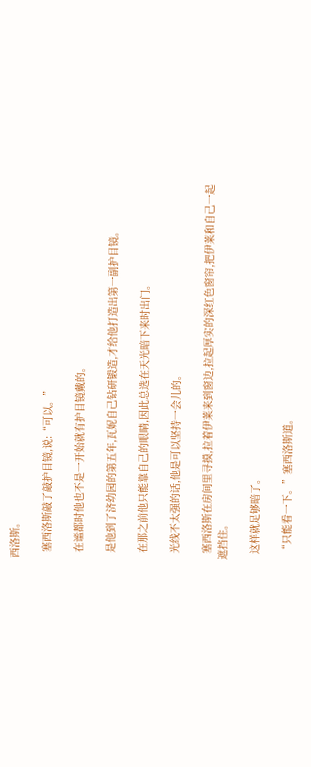西洛斯。

  塞西洛斯敲了敲护目镜,说:“可以。”

  在谧都时他也不是一开始就有护目镜戴的。

  是他到了济幼园的第五年,瓦妮自己钻研锻造,才给他打造出第一副护目镜。

  在那之前他只能靠自己的眼睛,因此总选在天光暗下来时出门。

  光线不太强的话,他是可以坚持一会儿的。

  塞西洛斯在房间里寻摸,拉着伊莱来到窗边,拉起厚实的深红色窗帘,把伊莱和自己一起遮挡住。

  这样就足够暗了。

  “只能看一下。”塞西洛斯道。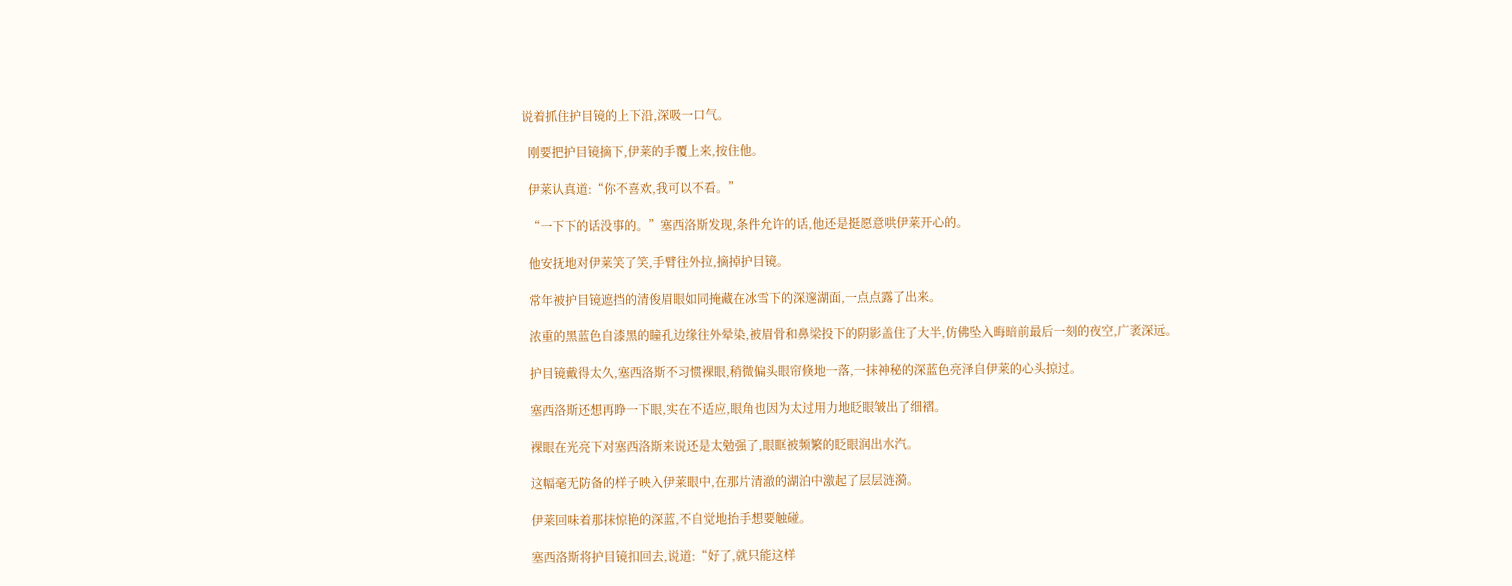说着抓住护目镜的上下沿,深吸一口气。

  刚要把护目镜摘下,伊莱的手覆上来,按住他。

  伊莱认真道:“你不喜欢,我可以不看。”

  “一下下的话没事的。”塞西洛斯发现,条件允许的话,他还是挺愿意哄伊莱开心的。

  他安抚地对伊莱笑了笑,手臂往外拉,摘掉护目镜。

  常年被护目镜遮挡的清俊眉眼如同掩藏在冰雪下的深邃湖面,一点点露了出来。

  浓重的黑蓝色自漆黑的瞳孔边缘往外晕染,被眉骨和鼻梁投下的阴影盖住了大半,仿佛坠入晦暗前最后一刻的夜空,广袤深远。

  护目镜戴得太久,塞西洛斯不习惯裸眼,稍微偏头眼帘倏地一落,一抹神秘的深蓝色亮泽自伊莱的心头掠过。

  塞西洛斯还想再睁一下眼,实在不适应,眼角也因为太过用力地眨眼皱出了细褶。

  裸眼在光亮下对塞西洛斯来说还是太勉强了,眼眶被频繁的眨眼润出水汽。

  这幅毫无防备的样子映入伊莱眼中,在那片清澈的湖泊中激起了层层涟漪。

  伊莱回味着那抹惊艳的深蓝,不自觉地抬手想要触碰。

  塞西洛斯将护目镜扣回去,说道:“好了,就只能这样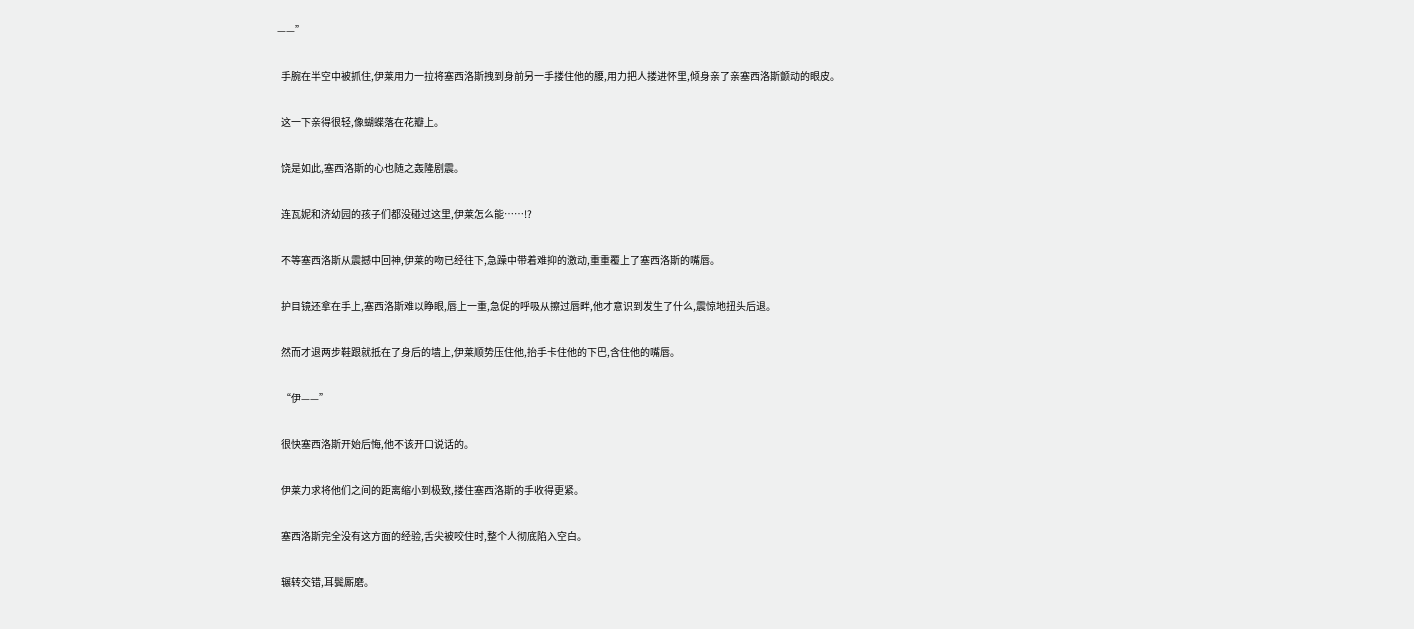——”

  手腕在半空中被抓住,伊莱用力一拉将塞西洛斯拽到身前另一手搂住他的腰,用力把人搂进怀里,倾身亲了亲塞西洛斯颤动的眼皮。

  这一下亲得很轻,像蝴蝶落在花瓣上。

  饶是如此,塞西洛斯的心也随之轰隆剧震。

  连瓦妮和济幼园的孩子们都没碰过这里,伊莱怎么能……!?

  不等塞西洛斯从震撼中回神,伊莱的吻已经往下,急躁中带着难抑的激动,重重覆上了塞西洛斯的嘴唇。

  护目镜还拿在手上,塞西洛斯难以睁眼,唇上一重,急促的呼吸从擦过唇畔,他才意识到发生了什么,震惊地扭头后退。

  然而才退两步鞋跟就抵在了身后的墙上,伊莱顺势压住他,抬手卡住他的下巴,含住他的嘴唇。

  “伊——”

  很快塞西洛斯开始后悔,他不该开口说话的。

  伊莱力求将他们之间的距离缩小到极致,搂住塞西洛斯的手收得更紧。

  塞西洛斯完全没有这方面的经验,舌尖被咬住时,整个人彻底陷入空白。

  辗转交错,耳鬓厮磨。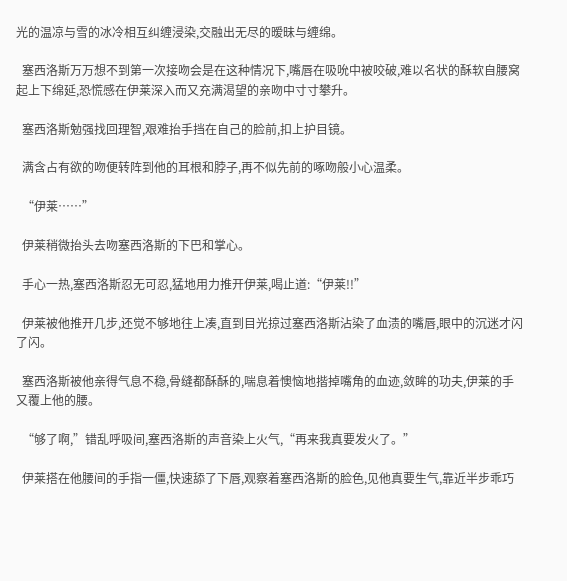光的温凉与雪的冰冷相互纠缠浸染,交融出无尽的暧昧与缠绵。

  塞西洛斯万万想不到第一次接吻会是在这种情况下,嘴唇在吸吮中被咬破,难以名状的酥软自腰窝起上下绵延,恐慌感在伊莱深入而又充满渴望的亲吻中寸寸攀升。

  塞西洛斯勉强找回理智,艰难抬手挡在自己的脸前,扣上护目镜。

  满含占有欲的吻便转阵到他的耳根和脖子,再不似先前的啄吻般小心温柔。

  “伊莱……”

  伊莱稍微抬头去吻塞西洛斯的下巴和掌心。

  手心一热,塞西洛斯忍无可忍,猛地用力推开伊莱,喝止道:“伊莱!!”

  伊莱被他推开几步,还觉不够地往上凑,直到目光掠过塞西洛斯沾染了血渍的嘴唇,眼中的沉迷才闪了闪。

  塞西洛斯被他亲得气息不稳,骨缝都酥酥的,喘息着懊恼地揩掉嘴角的血迹,敛眸的功夫,伊莱的手又覆上他的腰。

  “够了啊,”错乱呼吸间,塞西洛斯的声音染上火气,“再来我真要发火了。”

  伊莱搭在他腰间的手指一僵,快速舔了下唇,观察着塞西洛斯的脸色,见他真要生气,靠近半步乖巧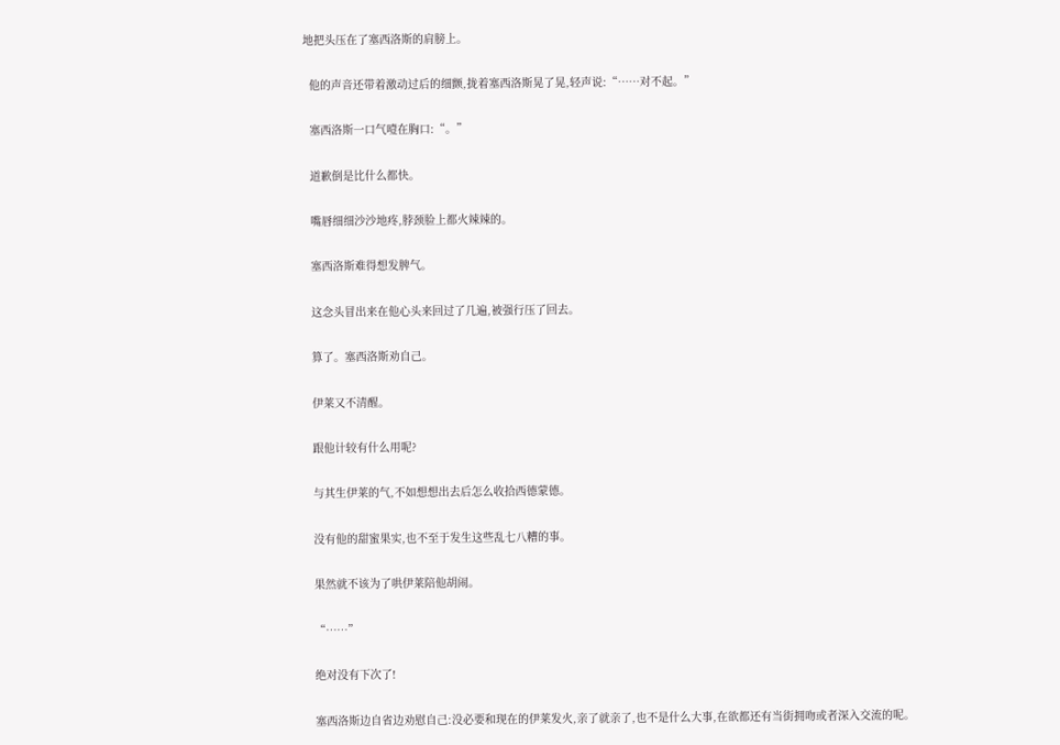地把头压在了塞西洛斯的肩膀上。

  他的声音还带着激动过后的细颤,拢着塞西洛斯晃了晃,轻声说:“……对不起。”

  塞西洛斯一口气噎在胸口:“。”

  道歉倒是比什么都快。

  嘴唇细细沙沙地疼,脖颈脸上都火辣辣的。

  塞西洛斯难得想发脾气。

  这念头冒出来在他心头来回过了几遍,被强行压了回去。

  算了。塞西洛斯劝自己。

  伊莱又不清醒。

  跟他计较有什么用呢?

  与其生伊莱的气,不如想想出去后怎么收拾西德蒙德。

  没有他的甜蜜果实,也不至于发生这些乱七八糟的事。

  果然就不该为了哄伊莱陪他胡闹。

  “……”

  绝对没有下次了!

  塞西洛斯边自省边劝慰自己:没必要和现在的伊莱发火,亲了就亲了,也不是什么大事,在欲都还有当街拥吻或者深入交流的呢。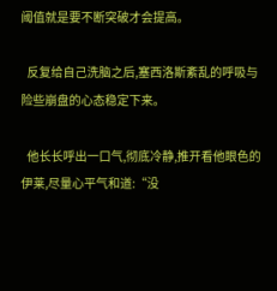阈值就是要不断突破才会提高。

  反复给自己洗脑之后,塞西洛斯紊乱的呼吸与险些崩盘的心态稳定下来。

  他长长呼出一口气,彻底冷静,推开看他眼色的伊莱,尽量心平气和道:“没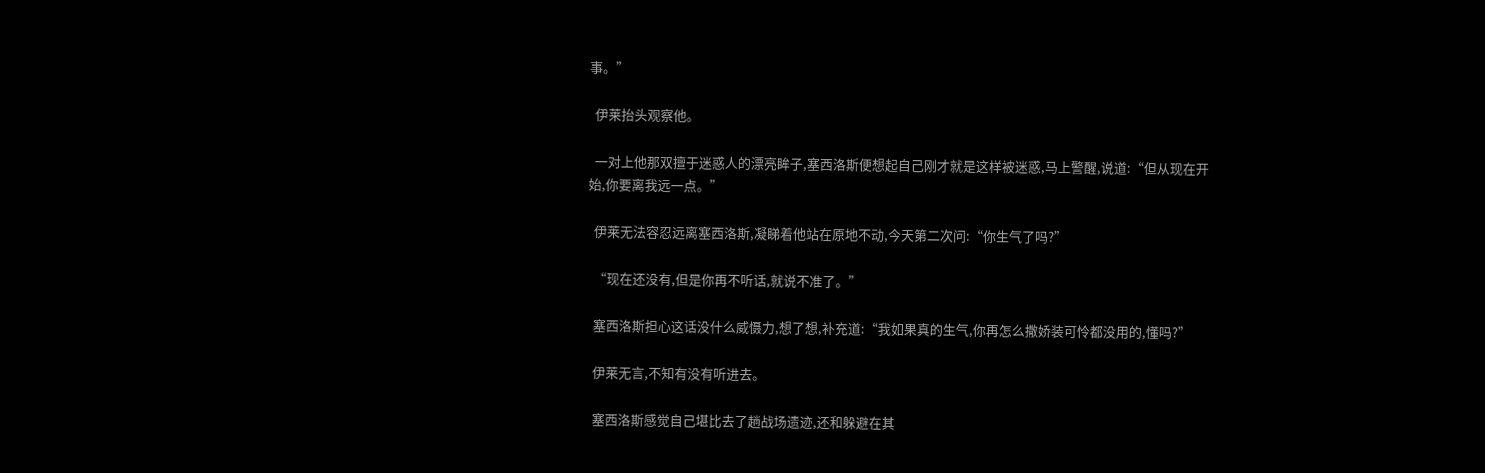事。”

  伊莱抬头观察他。

  一对上他那双擅于迷惑人的漂亮眸子,塞西洛斯便想起自己刚才就是这样被迷惑,马上警醒,说道:“但从现在开始,你要离我远一点。”

  伊莱无法容忍远离塞西洛斯,凝睇着他站在原地不动,今天第二次问:“你生气了吗?”

  “现在还没有,但是你再不听话,就说不准了。”

  塞西洛斯担心这话没什么威慑力,想了想,补充道:“我如果真的生气,你再怎么撒娇装可怜都没用的,懂吗?”

  伊莱无言,不知有没有听进去。

  塞西洛斯感觉自己堪比去了趟战场遗迹,还和躲避在其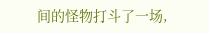间的怪物打斗了一场,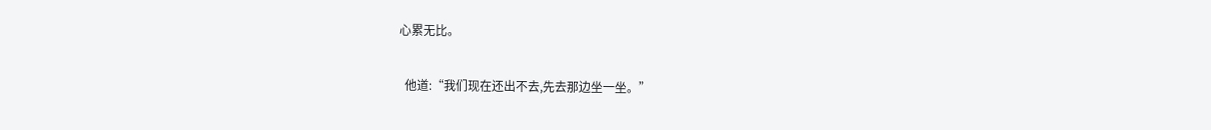心累无比。

  他道:“我们现在还出不去,先去那边坐一坐。”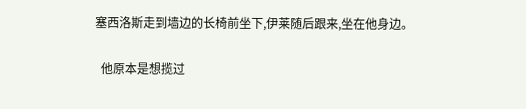塞西洛斯走到墙边的长椅前坐下,伊莱随后跟来,坐在他身边。

  他原本是想揽过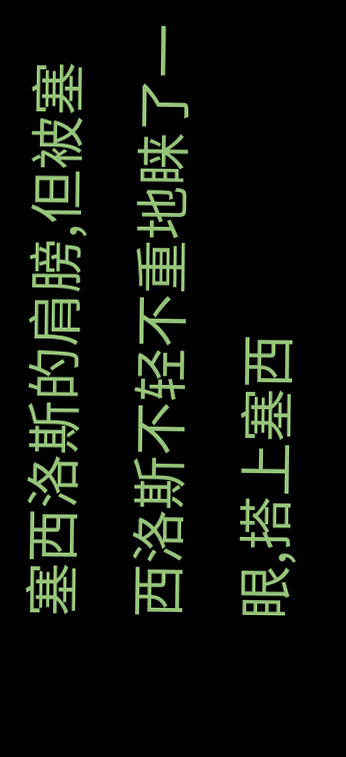塞西洛斯的肩膀,但被塞西洛斯不轻不重地睐了一眼,搭上塞西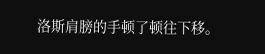洛斯肩膀的手顿了顿往下移。